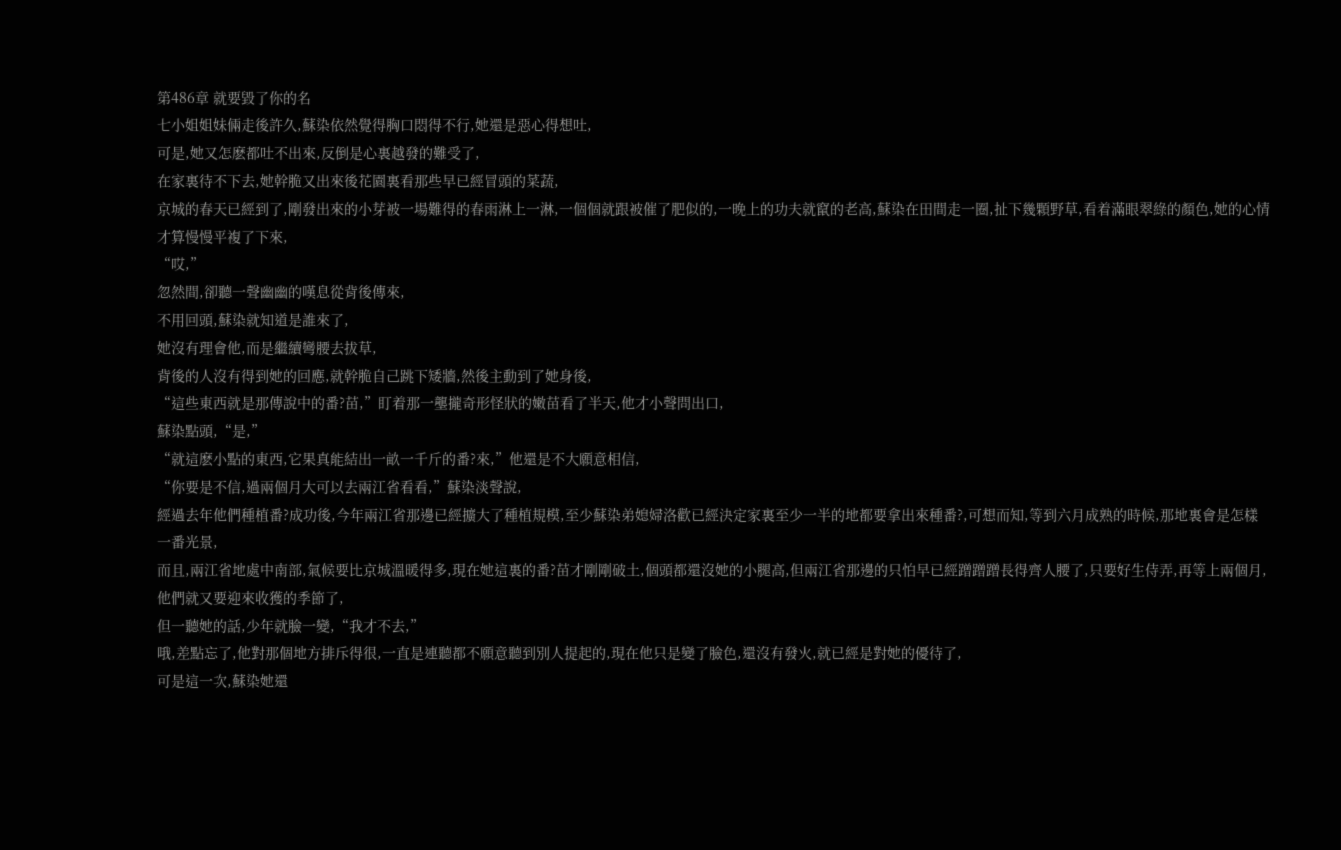第486章 就要毀了你的名
七小姐姐妹倆走後許久,蘇染依然覺得胸口悶得不行,她還是惡心得想吐,
可是,她又怎麽都吐不出來,反倒是心裏越發的難受了,
在家裏待不下去,她幹脆又出來後花園裏看那些早已經冒頭的菜蔬,
京城的春天已經到了,剛發出來的小芽被一場難得的春雨淋上一淋,一個個就跟被催了肥似的,一晚上的功夫就竄的老高,蘇染在田間走一圈,扯下幾顆野草,看着滿眼翠綠的顏色,她的心情才算慢慢平複了下來,
“哎,”
忽然間,卻聽一聲幽幽的嘆息從背後傳來,
不用回頭,蘇染就知道是誰來了,
她沒有理會他,而是繼續彎腰去拔草,
背後的人沒有得到她的回應,就幹脆自己跳下矮牆,然後主動到了她身後,
“這些東西就是那傳說中的番?苗,”盯着那一壟攏奇形怪狀的嫩苗看了半天,他才小聲問出口,
蘇染點頭,“是,”
“就這麽小點的東西,它果真能結出一畝一千斤的番?來,”他還是不大願意相信,
“你要是不信,過兩個月大可以去兩江省看看,”蘇染淡聲說,
經過去年他們種植番?成功後,今年兩江省那邊已經擴大了種植規模,至少蘇染弟媳婦洛歡已經決定家裏至少一半的地都要拿出來種番?,可想而知,等到六月成熟的時候,那地裏會是怎樣一番光景,
而且,兩江省地處中南部,氣候要比京城溫暖得多,現在她這裏的番?苗才剛剛破土,個頭都還沒她的小腿高,但兩江省那邊的只怕早已經蹭蹭蹭長得齊人腰了,只要好生侍弄,再等上兩個月,他們就又要迎來收獲的季節了,
但一聽她的話,少年就臉一變,“我才不去,”
哦,差點忘了,他對那個地方排斥得很,一直是連聽都不願意聽到別人提起的,現在他只是變了臉色,還沒有發火,就已經是對她的優待了,
可是這一次,蘇染她還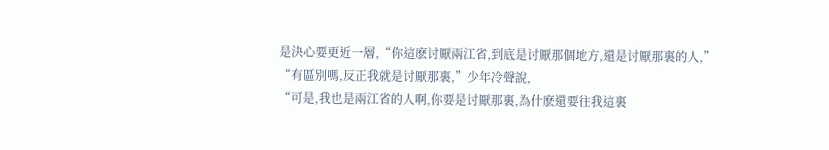是決心要更近一層,“你這麽讨厭兩江省,到底是讨厭那個地方,還是讨厭那裏的人,”
“有區別嗎,反正我就是讨厭那裏,”少年冷聲說,
“可是,我也是兩江省的人啊,你要是讨厭那裏,為什麽還要往我這裏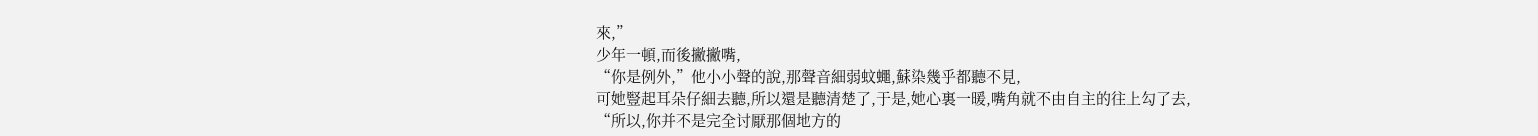來,”
少年一頓,而後撇撇嘴,
“你是例外,”他小小聲的說,那聲音細弱蚊蠅,蘇染幾乎都聽不見,
可她豎起耳朵仔細去聽,所以還是聽清楚了,于是,她心裏一暖,嘴角就不由自主的往上勾了去,
“所以,你并不是完全讨厭那個地方的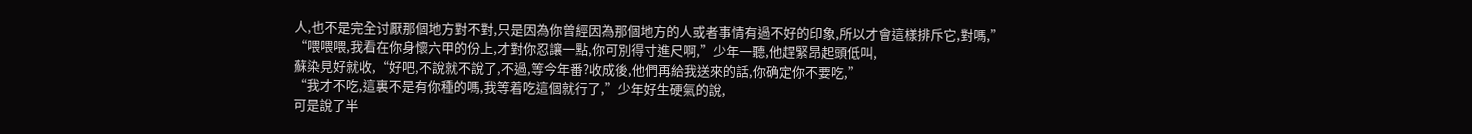人,也不是完全讨厭那個地方對不對,只是因為你曾經因為那個地方的人或者事情有過不好的印象,所以才會這樣排斥它,對嗎,”
“喂喂喂,我看在你身懷六甲的份上,才對你忍讓一點,你可別得寸進尺啊,”少年一聽,他趕緊昂起頭低叫,
蘇染見好就收,“好吧,不說就不說了,不過,等今年番?收成後,他們再給我送來的話,你确定你不要吃,”
“我才不吃,這裏不是有你種的嗎,我等着吃這個就行了,”少年好生硬氣的說,
可是說了半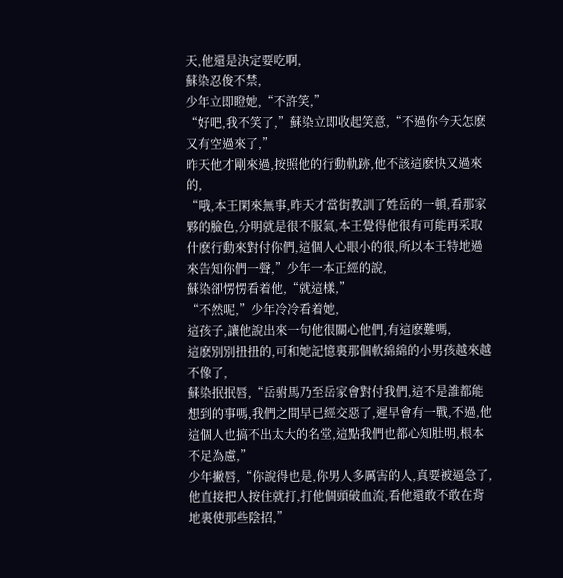天,他還是決定要吃啊,
蘇染忍俊不禁,
少年立即瞪她,“不許笑,”
“好吧,我不笑了,”蘇染立即收起笑意,“不過你今天怎麽又有空過來了,”
昨天他才剛來過,按照他的行動軌跡,他不該這麽快又過來的,
“哦,本王閑來無事,昨天才當街教訓了姓岳的一頓,看那家夥的臉色,分明就是很不服氣,本王覺得他很有可能再采取什麽行動來對付你們,這個人心眼小的很,所以本王特地過來告知你們一聲,”少年一本正經的說,
蘇染卻愣愣看着他,“就這樣,”
“不然呢,”少年冷冷看着她,
這孩子,讓他說出來一句他很關心他們,有這麽難嗎,
這麽別別扭扭的,可和她記憶裏那個軟綿綿的小男孩越來越不像了,
蘇染抿抿唇,“岳驸馬乃至岳家會對付我們,這不是誰都能想到的事嗎,我們之間早已經交惡了,遲早會有一戰,不過,他這個人也搞不出太大的名堂,這點我們也都心知肚明,根本不足為慮,”
少年撇唇,“你說得也是,你男人多厲害的人,真要被逼急了,他直接把人按住就打,打他個頭破血流,看他還敢不敢在背地裏使那些陰招,”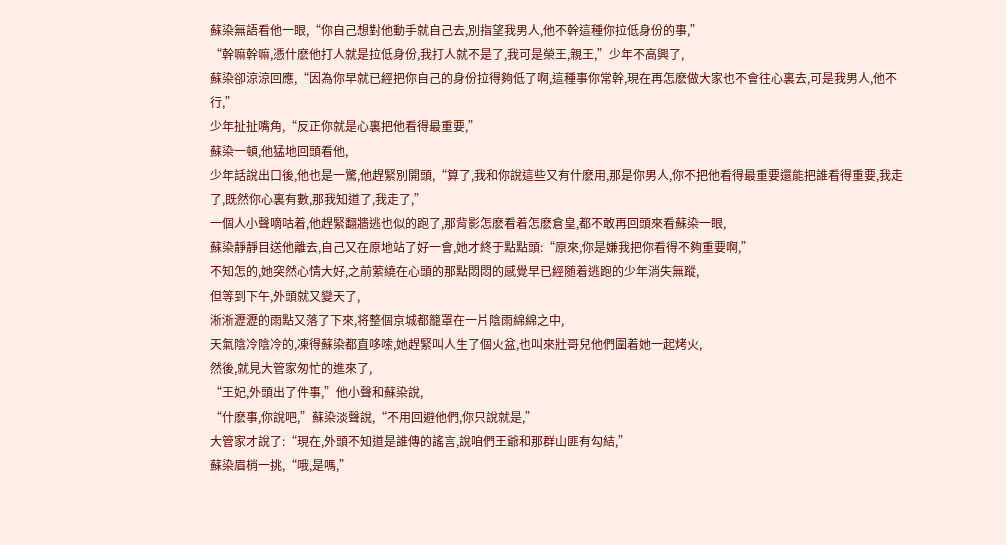蘇染無語看他一眼,“你自己想對他動手就自己去,別指望我男人,他不幹這種你拉低身份的事,”
“幹嘛幹嘛,憑什麽他打人就是拉低身份,我打人就不是了,我可是榮王,親王,”少年不高興了,
蘇染卻涼涼回應,“因為你早就已經把你自己的身份拉得夠低了啊,這種事你常幹,現在再怎麽做大家也不會往心裏去,可是我男人,他不行,”
少年扯扯嘴角,“反正你就是心裏把他看得最重要,”
蘇染一頓,他猛地回頭看他,
少年話說出口後,他也是一驚,他趕緊別開頭,“算了,我和你說這些又有什麽用,那是你男人,你不把他看得最重要還能把誰看得重要,我走了,既然你心裏有數,那我知道了,我走了,”
一個人小聲嘀咕着,他趕緊翻牆逃也似的跑了,那背影怎麽看着怎麽倉皇,都不敢再回頭來看蘇染一眼,
蘇染靜靜目送他離去,自己又在原地站了好一會,她才終于點點頭:“原來,你是嫌我把你看得不夠重要啊,”
不知怎的,她突然心情大好,之前萦繞在心頭的那點悶悶的感覺早已經随着逃跑的少年消失無蹤,
但等到下午,外頭就又變天了,
淅淅瀝瀝的雨點又落了下來,将整個京城都籠罩在一片陰雨綿綿之中,
天氣陰冷陰冷的,凍得蘇染都直哆嗦,她趕緊叫人生了個火盆,也叫來壯哥兒他們圍着她一起烤火,
然後,就見大管家匆忙的進來了,
“王妃,外頭出了件事,”他小聲和蘇染說,
“什麽事,你說吧,”蘇染淡聲說,“不用回避他們,你只說就是,”
大管家才說了:“現在,外頭不知道是誰傳的謠言,說咱們王爺和那群山匪有勾結,”
蘇染眉梢一挑,“哦,是嗎,”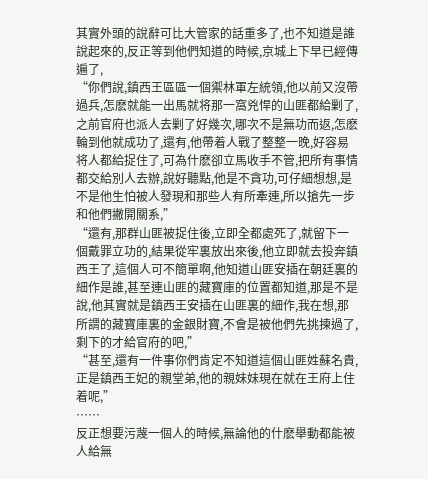其實外頭的說辭可比大管家的話重多了,也不知道是誰說起來的,反正等到他們知道的時候,京城上下早已經傳遍了,
“你們說,鎮西王區區一個禦林軍左統領,他以前又沒帶過兵,怎麽就能一出馬就将那一窩兇悍的山匪都給剿了,之前官府也派人去剿了好幾次,哪次不是無功而返,怎麽輪到他就成功了,還有,他帶着人戰了整整一晚,好容易将人都給捉住了,可為什麽卻立馬收手不管,把所有事情都交給別人去辦,說好聽點,他是不貪功,可仔細想想,是不是他生怕被人發現和那些人有所牽連,所以搶先一步和他們撇開關系,”
“還有,那群山匪被捉住後,立即全都處死了,就留下一個戴罪立功的,結果從牢裏放出來後,他立即就去投奔鎮西王了,這個人可不簡單啊,他知道山匪安插在朝廷裏的細作是誰,甚至連山匪的藏寶庫的位置都知道,那是不是說,他其實就是鎮西王安插在山匪裏的細作,我在想,那所謂的藏寶庫裏的金銀財寶,不會是被他們先挑揀過了,剩下的才給官府的吧,”
“甚至,還有一件事你們肯定不知道這個山匪姓蘇名貴,正是鎮西王妃的親堂弟,他的親妹妹現在就在王府上住着呢,”
……
反正想要污蔑一個人的時候,無論他的什麽舉動都能被人給無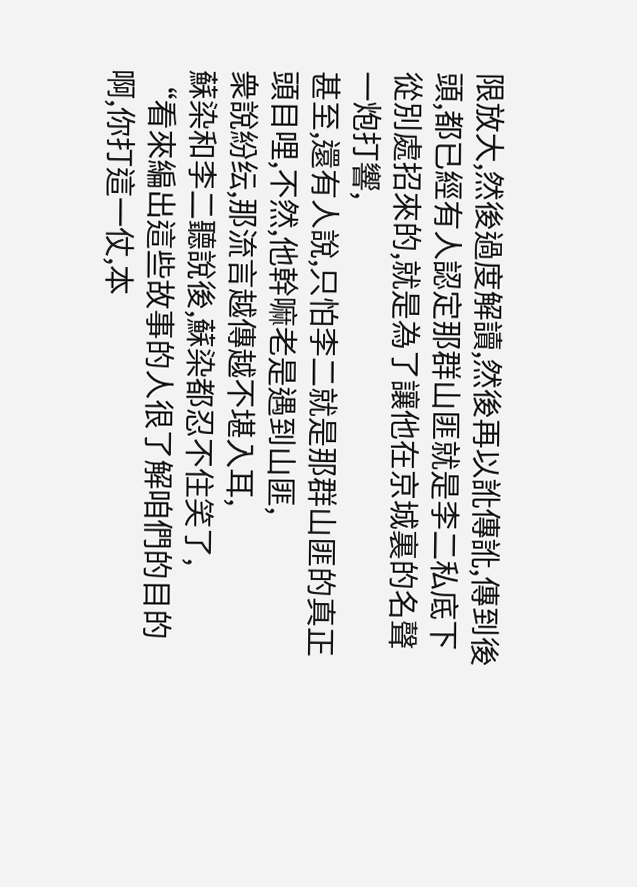限放大,然後過度解讀,然後再以訛傳訛,傳到後頭,都已經有人認定那群山匪就是李二私底下從別處招來的,就是為了讓他在京城裏的名聲一炮打響,
甚至,還有人說,只怕李二就是那群山匪的真正頭目哩,不然,他幹嘛老是遇到山匪,
衆說紛纭,那流言越傳越不堪入耳,
蘇染和李二聽說後,蘇染都忍不住笑了,
“看來編出這些故事的人很了解咱們的目的啊,你打這一仗,本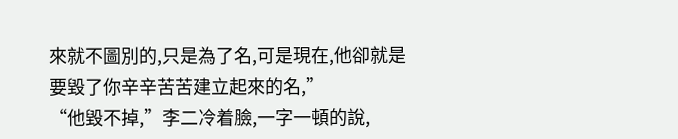來就不圖別的,只是為了名,可是現在,他卻就是要毀了你辛辛苦苦建立起來的名,”
“他毀不掉,”李二冷着臉,一字一頓的說,